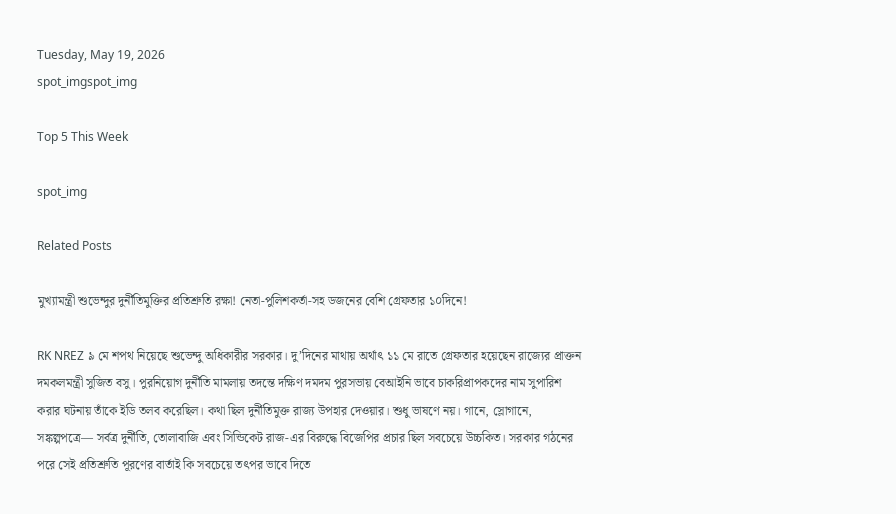Tuesday, May 19, 2026
spot_imgspot_img

Top 5 This Week

spot_img

Related Posts

মুখ্যামন্ত্রী শুভেন্দুর দুর্নীতিমুক্তির প্রতিশ্রুতি রক্ষা! নেতা-পুলিশকর্তা-সহ ডজনের বেশি গ্রেফতার ১০দিনে!

RK NREZ ৯ মে শপথ নিয়েছে শুভেন্দু অধিকারীর সরকার। দু’দিনের মাথায় অর্থাৎ ১১ মে রাতে গ্রেফতার হয়েছেন রাজ্যের প্রাক্তন দমকলমন্ত্রী সুজিত বসু। পুরনিয়োগ দুর্নীতি মামলায় তদন্তে দক্ষিণ দমদম পুরসভায় বেআইনি ভাবে চাকরিপ্রাপকদের নাম সুপারিশ করার ঘটনায় তাঁকে ইডি তলব করেছিল। কথা ছিল দুর্নীতিমুক্ত রাজ্য উপহার দেওয়ার। শুধু ভাষণে নয়। গানে, স্লোগানে, সঙ্কল্পপত্রে— সর্বত্র দুর্নীতি, তোলাবাজি এবং সিন্ডিকেট রাজ-এর বিরুদ্ধে বিজেপির প্রচার ছিল সবচেয়ে উচ্চকিত। সরকার গঠনের পরে সেই প্রতিশ্রুতি পূরণের বার্তাই কি সবচেয়ে তৎপর ভাবে দিতে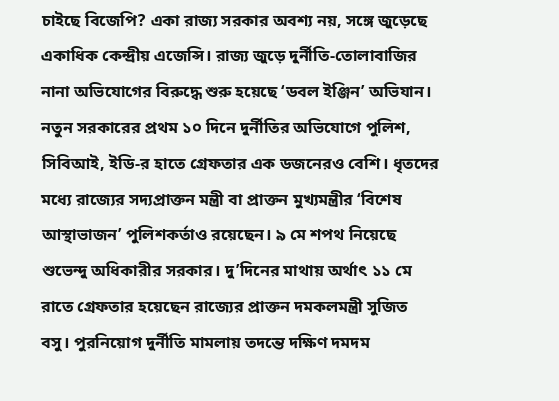চাইছে বিজেপি? একা রাজ্য সরকার অবশ্য নয়, সঙ্গে জুড়েছে একাধিক কেন্দ্রীয় এজেন্সি। রাজ্য জুড়ে দুর্নীতি-তোলাবাজির নানা অভিযোগের বিরুদ্ধে শুরু হয়েছে ‘ডবল ইঞ্জিন’ অভিযান। নতুন সরকারের প্রথম ১০ দিনে দুর্নীতির অভিযোগে পুলিশ, সিবিআই, ইডি-র হাতে গ্রেফতার এক ডজনেরও বেশি। ধৃতদের মধ্যে রাজ্যের সদ্যপ্রাক্তন মন্ত্রী বা প্রাক্তন মুখ্যমন্ত্রীর ‘বিশেষ আস্থাভাজন’ পুলিশকর্তাও রয়েছেন। ৯ মে শপথ নিয়েছে শুভেন্দু অধিকারীর সরকার। দু’দিনের মাথায় অর্থাৎ ১১ মে রাতে গ্রেফতার হয়েছেন রাজ্যের প্রাক্তন দমকলমন্ত্রী সুজিত বসু। পুরনিয়োগ দুর্নীতি মামলায় তদন্তে দক্ষিণ দমদম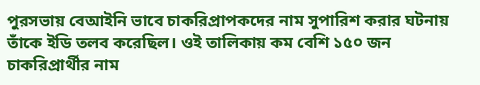পুরসভায় বেআইনি ভাবে চাকরিপ্রাপকদের নাম সুপারিশ করার ঘটনায় তাঁকে ইডি তলব করেছিল। ওই তালিকায় কম বেশি ১৫০ জন চাকরিপ্রার্থীর নাম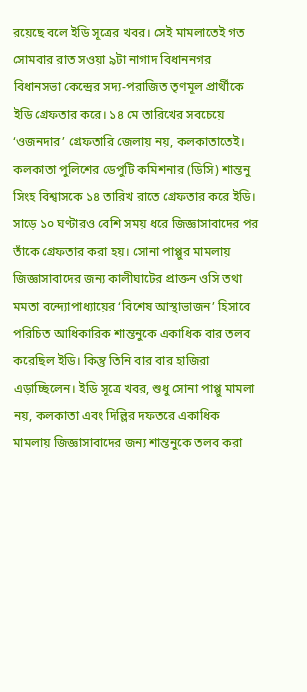রয়েছে বলে ইডি সূত্রের খবর। সেই মামলাতেই গত সোমবার রাত সওয়া ৯টা নাগাদ বিধাননগর বিধানসভা কেন্দ্রের সদ্য-পরাজিত তৃণমূল প্রার্থীকে ইডি গ্রেফতার করে। ১৪ মে তারিখের সবচেয়ে ‘ওজনদার’ গ্রেফতারি জেলায় নয়, কলকাতাতেই। কলকাতা পুলিশের ডেপুটি কমিশনার (ডিসি) শান্তনু সিংহ বিশ্বাসকে ১৪ তারিখ রাতে গ্রেফতার করে ইডি। সাড়ে ১০ ঘণ্টারও বেশি সময় ধরে জিজ্ঞাসাবাদের পর তাঁকে গ্রেফতার করা হয়। সোনা পাপ্পুর মামলায় জিজ্ঞাসাবাদের জন্য কালীঘাটের প্রাক্তন ওসি তথা মমতা বন্দ্যোপাধ্যায়ের ‘বিশেষ আস্থাভাজন’ হিসাবে পরিচিত আধিকারিক শান্তনুকে একাধিক বার তলব করেছিল ইডি। কিন্তু তিনি বার বার হাজিরা এড়াচ্ছিলেন। ইডি সূত্রে খবর, শুধু সোনা পাপ্পু মামলা নয়, কলকাতা এবং দিল্লির দফতরে একাধিক মামলায় জিজ্ঞাসাবাদের জন্য শান্তনুকে তলব করা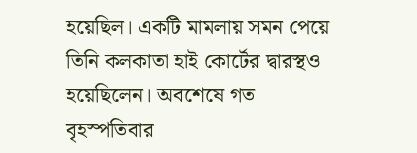হয়েছিল। একটি মামলায় সমন পেয়ে তিনি কলকাতা হাই কোর্টের দ্বারস্থও হয়েছিলেন। অবশেষে গত বৃহস্পতিবার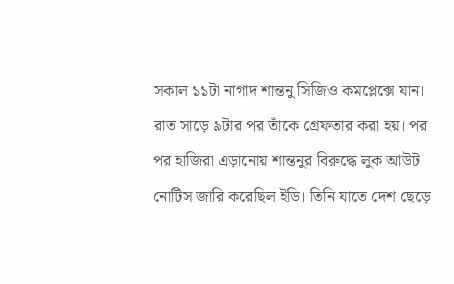সকাল ১১টা নাগাদ শান্তনু সিজিও কমপ্লেক্সে যান। রাত সাড়ে ৯টার পর তাঁকে গ্রেফতার করা হয়। পর পর হাজিরা এড়ানোয় শান্তনুর বিরুদ্ধে লুক আউট নোটিস জারি করেছিল ইডি। তিনি যাতে দেশ ছেড়ে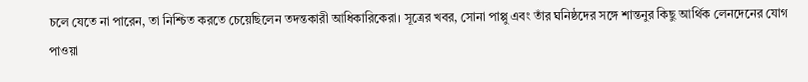চলে যেতে না পারেন, তা নিশ্চিত করতে চেয়েছিলেন তদন্তকারী আধিকারিকেরা। সূত্রের খবর, সোনা পাপ্পু এবং তাঁর ঘনিষ্ঠদের সঙ্গে শান্তনুর কিছু আর্থিক লেনদেনের যোগ পাওয়া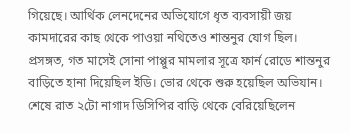গিয়েছে। আর্থিক লেনদেনের অভিযোগে ধৃত ব্যবসায়ী জয় কামদারের কাছ থেকে পাওয়া নথিতেও শান্তনুর যোগ ছিল। প্রসঙ্গত, গত মাসেই সোনা পাপ্পুর মামলার সূত্রে ফার্ন রোডে শান্তনুর বাড়িতে হানা দিয়েছিল ইডি। ভোর থেকে শুরু হয়েছিল অভিযান। শেষে রাত ২টো নাগাদ ডিসিপির বাড়ি থেকে বেরিয়েছিলেন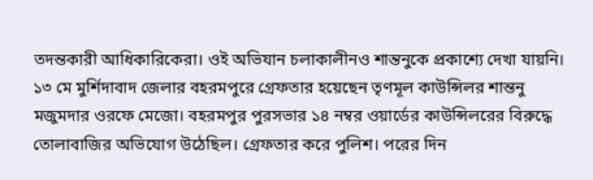তদন্তকারী আধিকারিকেরা। ওই অভিযান চলাকালীনও শান্তনুকে প্রকাশ্যে দেখা যায়নি। ১৩ মে মুর্শিদাবাদ জেলার বহরমপুরে গ্রেফতার হয়েছেন তৃণমূল কাউন্সিলর শান্তনু মজুমদার ওরফে মেজো। বহরমপুর পুরসভার ১৪ নম্বর ওয়ার্ডের কাউন্সিলরের বিরুদ্ধে তোলাবাজির অভিযোগ উঠেছিল। গ্রেফতার করে পুলিশ। পরের দিন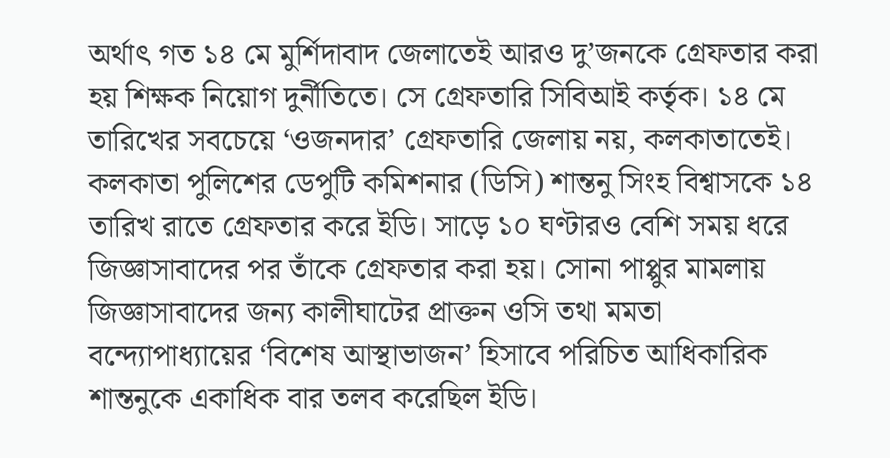অর্থাৎ গত ১৪ মে মুর্শিদাবাদ জেলাতেই আরও দু’জনকে গ্রেফতার করা হয় শিক্ষক নিয়োগ দুর্নীতিতে। সে গ্রেফতারি সিবিআই কর্তৃক। ১৪ মে তারিখের সবচেয়ে ‘ওজনদার’ গ্রেফতারি জেলায় নয়, কলকাতাতেই। কলকাতা পুলিশের ডেপুটি কমিশনার (ডিসি) শান্তনু সিংহ বিশ্বাসকে ১৪ তারিখ রাতে গ্রেফতার করে ইডি। সাড়ে ১০ ঘণ্টারও বেশি সময় ধরে জিজ্ঞাসাবাদের পর তাঁকে গ্রেফতার করা হয়। সোনা পাপ্পুর মামলায় জিজ্ঞাসাবাদের জন্য কালীঘাটের প্রাক্তন ওসি তথা মমতা বন্দ্যোপাধ্যায়ের ‘বিশেষ আস্থাভাজন’ হিসাবে পরিচিত আধিকারিক শান্তনুকে একাধিক বার তলব করেছিল ইডি।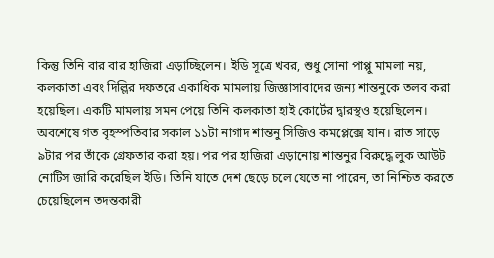কিন্তু তিনি বার বার হাজিরা এড়াচ্ছিলেন। ইডি সূত্রে খবর, শুধু সোনা পাপ্পু মামলা নয়, কলকাতা এবং দিল্লির দফতরে একাধিক মামলায় জিজ্ঞাসাবাদের জন্য শান্তনুকে তলব করা হয়েছিল। একটি মামলায় সমন পেয়ে তিনি কলকাতা হাই কোর্টের দ্বারস্থও হয়েছিলেন। অবশেষে গত বৃহস্পতিবার সকাল ১১টা নাগাদ শান্তনু সিজিও কমপ্লেক্সে যান। রাত সাড়ে ৯টার পর তাঁকে গ্রেফতার করা হয়। পর পর হাজিরা এড়ানোয় শান্তনুর বিরুদ্ধে লুক আউট নোটিস জারি করেছিল ইডি। তিনি যাতে দেশ ছেড়ে চলে যেতে না পারেন, তা নিশ্চিত করতে চেয়েছিলেন তদন্তকারী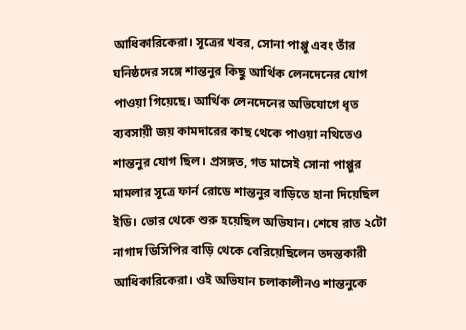আধিকারিকেরা। সূত্রের খবর, সোনা পাপ্পু এবং তাঁর ঘনিষ্ঠদের সঙ্গে শান্তনুর কিছু আর্থিক লেনদেনের যোগ পাওয়া গিয়েছে। আর্থিক লেনদেনের অভিযোগে ধৃত ব্যবসায়ী জয় কামদারের কাছ থেকে পাওয়া নথিতেও শান্তনুর যোগ ছিল। প্রসঙ্গত, গত মাসেই সোনা পাপ্পুর মামলার সূত্রে ফার্ন রোডে শান্তনুর বাড়িতে হানা দিয়েছিল ইডি। ভোর থেকে শুরু হয়েছিল অভিযান। শেষে রাত ২টো নাগাদ ডিসিপির বাড়ি থেকে বেরিয়েছিলেন তদন্তকারী আধিকারিকেরা। ওই অভিযান চলাকালীনও শান্তনুকে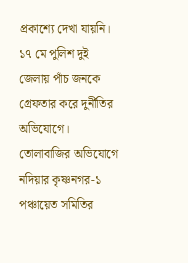প্রকাশ্যে দেখা যায়নি। ১৭ মে পুলিশ দুই জেলায় পাঁচ জনকে গ্রেফতার করে দুর্নীতির অভিযোগে। তোলাবাজির অভিযোগে নদিয়ার কৃষ্ণনগর-১ পঞ্চায়েত সমিতির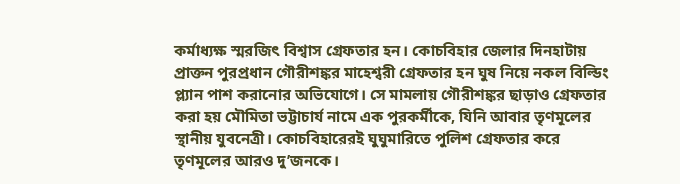কর্মাধ্যক্ষ স্মরজিৎ বিশ্বাস গ্রেফতার হন। কোচবিহার জেলার দিনহাটায় প্রাক্তন পুরপ্রধান গৌরীশঙ্কর মাহেশ্বরী গ্রেফতার হন ঘুষ নিয়ে নকল বিল্ডিং প্ল্যান পাশ করানোর অভিযোগে। সে মামলায় গৌরীশঙ্কর ছাড়াও গ্রেফতার করা হয় মৌমিতা ভট্টাচার্য নামে এক পুরকর্মীকে, যিনি আবার তৃণমূলের স্থানীয় যুবনেত্রী। কোচবিহারেরই ঘুঘুমারিতে পুলিশ গ্রেফতার করে তৃণমূলের আরও দু’জনকে।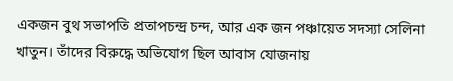একজন বুথ সভাপতি প্রতাপচন্দ্র চন্দ, আর এক জন পঞ্চায়েত সদস্যা সেলিনা খাতুন। তাঁদের বিরুদ্ধে অভিযোগ ছিল আবাস যোজনায়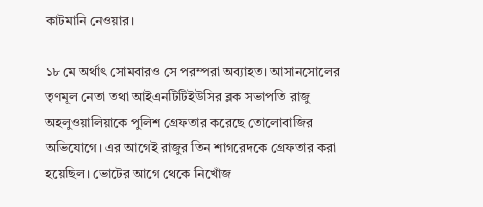কাটমানি নেওয়ার।

১৮ মে অর্থাৎ সোমবারও সে পরম্পরা অব্যাহত। আসানসোলের তৃণমূল নেতা তথা আইএনটিটিইউসির ব্লক সভাপতি রাজু অহলুওয়ালিয়াকে পুলিশ গ্রেফতার করেছে তোলোবাজির অভিযোগে। এর আগেই রাজুর তিন শাগরেদকে গ্রেফতার করা হয়েছিল। ভোটের আগে থেকে নিখোঁজ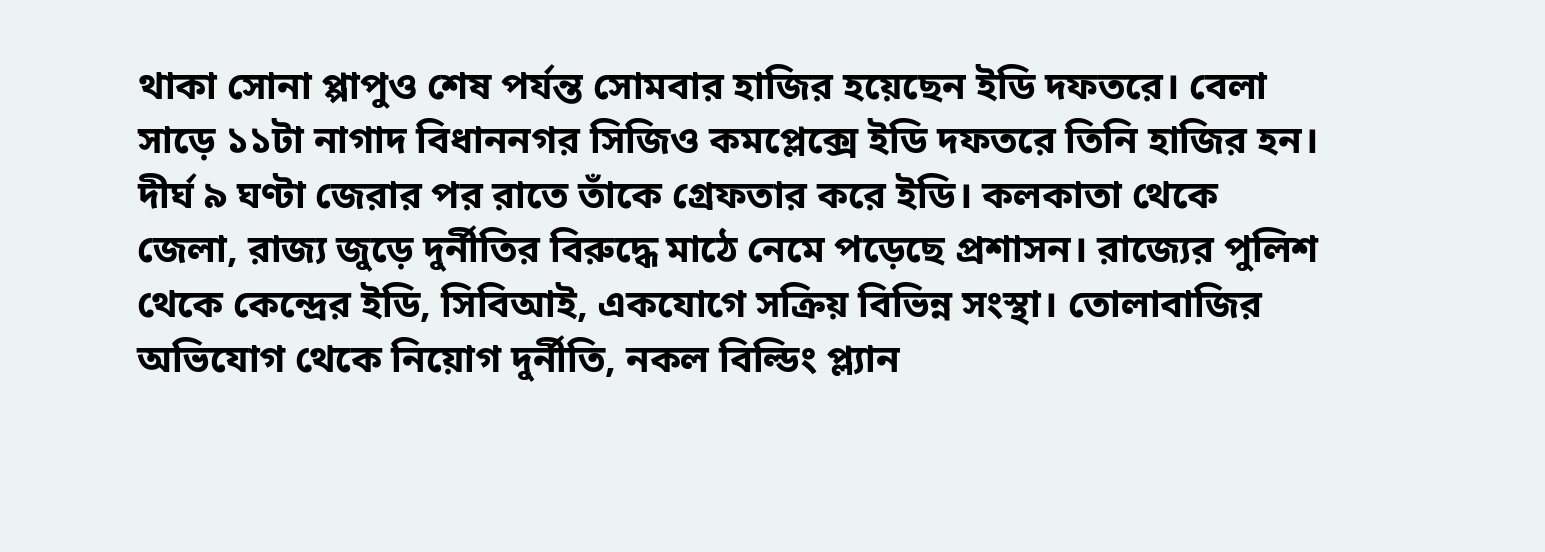থাকা সোনা প্পাপুও শেষ পর্যন্ত সোমবার হাজির হয়েছেন ইডি দফতরে। বেলা সাড়ে ১১টা নাগাদ বিধাননগর সিজিও কমপ্লেক্সে ইডি দফতরে তিনি হাজির হন। দীর্ঘ ৯ ঘণ্টা জেরার পর রাতে তাঁকে গ্রেফতার করে ইডি। কলকাতা থেকে জেলা, রাজ্য জুড়ে দুর্নীতির বিরুদ্ধে মাঠে নেমে পড়েছে প্রশাসন। রাজ্যের পুলিশ থেকে কেন্দ্রের ইডি, সিবিআই, একযোগে সক্রিয় বিভিন্ন সংস্থা। তোলাবাজির অভিযোগ থেকে নিয়োগ দুর্নীতি, নকল বিল্ডিং প্ল্যান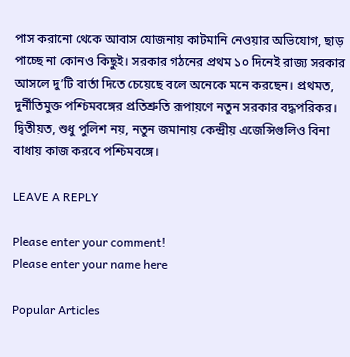পাস করানো থেকে আবাস যোজনায় কাটমানি নেওয়ার অভিযোগ, ছাড় পাচ্ছে না কোনও কিছুই। সরকার গঠনের প্রথম ১০ দিনেই রাজ্য সরকার আসলে দু’টি বার্তা দিতে চেয়েছে বলে অনেকে মনে করছেন। প্রথমত, দুর্নীতিমুক্ত পশ্চিমবঙ্গের প্রতিশ্রুতি রূপায়ণে নতুন সরকার বদ্ধপরিকর। দ্বিতীয়ত, শুধু পুলিশ নয়, নতুন জমানায় কেন্দ্রীয় এজেন্সিগুলিও বিনা বাধায় কাজ করবে পশ্চিমবঙ্গে।

LEAVE A REPLY

Please enter your comment!
Please enter your name here

Popular Articles